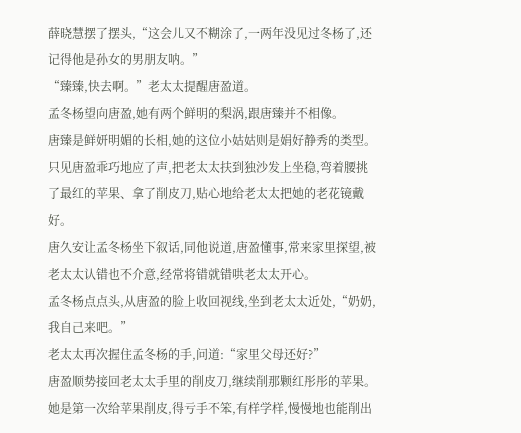薛晓慧摆了摆头,“这会儿又不糊涂了,一两年没见过冬杨了,还记得他是孙女的男朋友呐。”
“臻臻,快去啊。”老太太提醒唐盈道。
孟冬杨望向唐盈,她有两个鲜明的梨涡,跟唐臻并不相像。
唐臻是鲜妍明媚的长相,她的这位小姑姑则是娟好静秀的类型。
只见唐盈乖巧地应了声,把老太太扶到独沙发上坐稳,弯着腰挑了最红的苹果、拿了削皮刀,贴心地给老太太把她的老花镜戴好。
唐久安让孟冬杨坐下叙话,同他说道,唐盈懂事,常来家里探望,被老太太认错也不介意,经常将错就错哄老太太开心。
孟冬杨点点头,从唐盈的脸上收回视线,坐到老太太近处,“奶奶,我自己来吧。”
老太太再次握住孟冬杨的手,问道:“家里父母还好?”
唐盈顺势接回老太太手里的削皮刀,继续削那颗红彤彤的苹果。她是第一次给苹果削皮,得亏手不笨,有样学样,慢慢地也能削出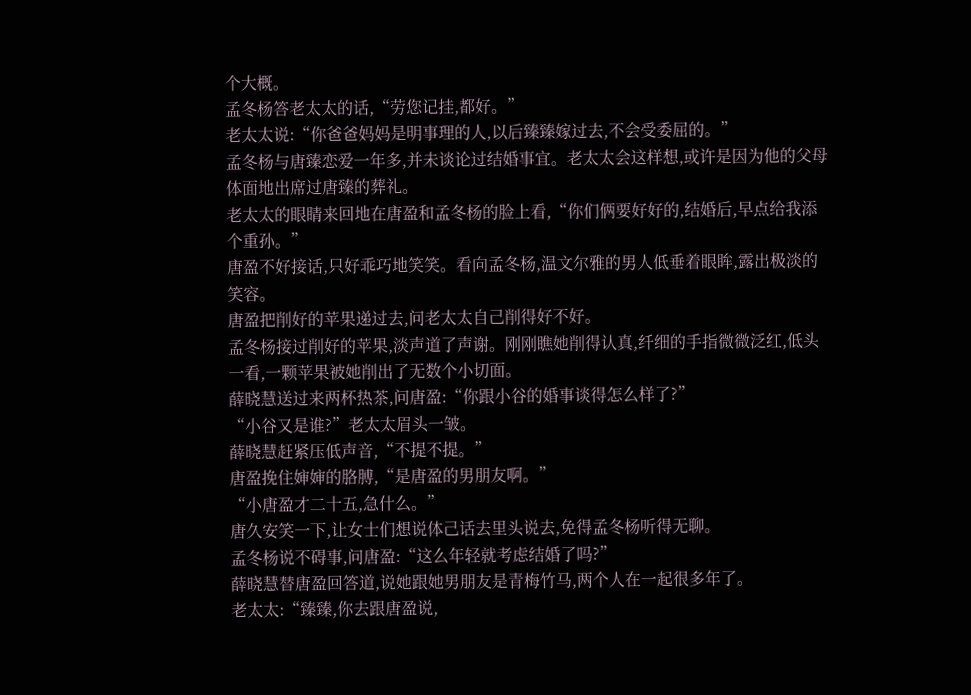个大概。
孟冬杨答老太太的话,“劳您记挂,都好。”
老太太说:“你爸爸妈妈是明事理的人,以后臻臻嫁过去,不会受委屈的。”
孟冬杨与唐臻恋爱一年多,并未谈论过结婚事宜。老太太会这样想,或许是因为他的父母体面地出席过唐臻的葬礼。
老太太的眼睛来回地在唐盈和孟冬杨的脸上看,“你们俩要好好的,结婚后,早点给我添个重孙。”
唐盈不好接话,只好乖巧地笑笑。看向孟冬杨,温文尔雅的男人低垂着眼眸,露出极淡的笑容。
唐盈把削好的苹果递过去,问老太太自己削得好不好。
孟冬杨接过削好的苹果,淡声道了声谢。刚刚瞧她削得认真,纤细的手指微微泛红,低头一看,一颗苹果被她削出了无数个小切面。
薛晓慧送过来两杯热茶,问唐盈:“你跟小谷的婚事谈得怎么样了?”
“小谷又是谁?”老太太眉头一皱。
薛晓慧赶紧压低声音,“不提不提。”
唐盈挽住婶婶的胳膊,“是唐盈的男朋友啊。”
“小唐盈才二十五,急什么。”
唐久安笑一下,让女士们想说体己话去里头说去,免得孟冬杨听得无聊。
孟冬杨说不碍事,问唐盈:“这么年轻就考虑结婚了吗?”
薛晓慧替唐盈回答道,说她跟她男朋友是青梅竹马,两个人在一起很多年了。
老太太:“臻臻,你去跟唐盈说,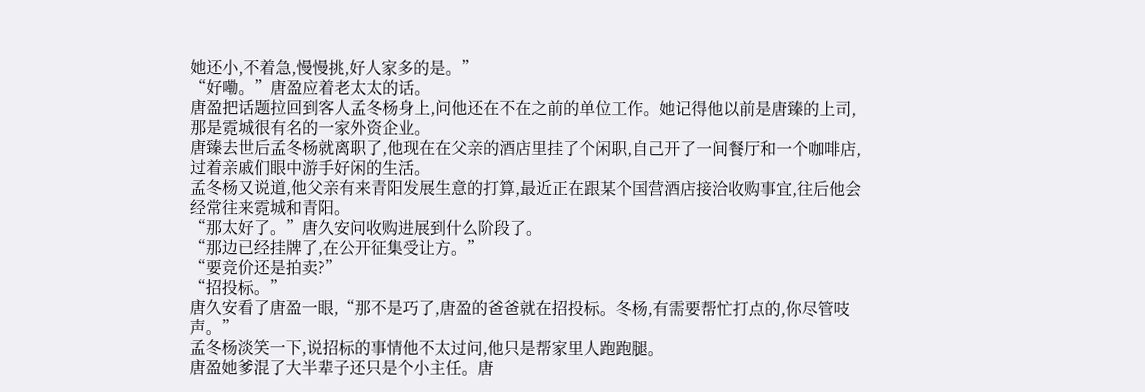她还小,不着急,慢慢挑,好人家多的是。”
“好嘞。”唐盈应着老太太的话。
唐盈把话题拉回到客人孟冬杨身上,问他还在不在之前的单位工作。她记得他以前是唐臻的上司,那是霓城很有名的一家外资企业。
唐臻去世后孟冬杨就离职了,他现在在父亲的酒店里挂了个闲职,自己开了一间餐厅和一个咖啡店,过着亲戚们眼中游手好闲的生活。
孟冬杨又说道,他父亲有来青阳发展生意的打算,最近正在跟某个国营酒店接洽收购事宜,往后他会经常往来霓城和青阳。
“那太好了。”唐久安问收购进展到什么阶段了。
“那边已经挂牌了,在公开征集受让方。”
“要竞价还是拍卖?”
“招投标。”
唐久安看了唐盈一眼,“那不是巧了,唐盈的爸爸就在招投标。冬杨,有需要帮忙打点的,你尽管吱声。”
孟冬杨淡笑一下,说招标的事情他不太过问,他只是帮家里人跑跑腿。
唐盈她爹混了大半辈子还只是个小主任。唐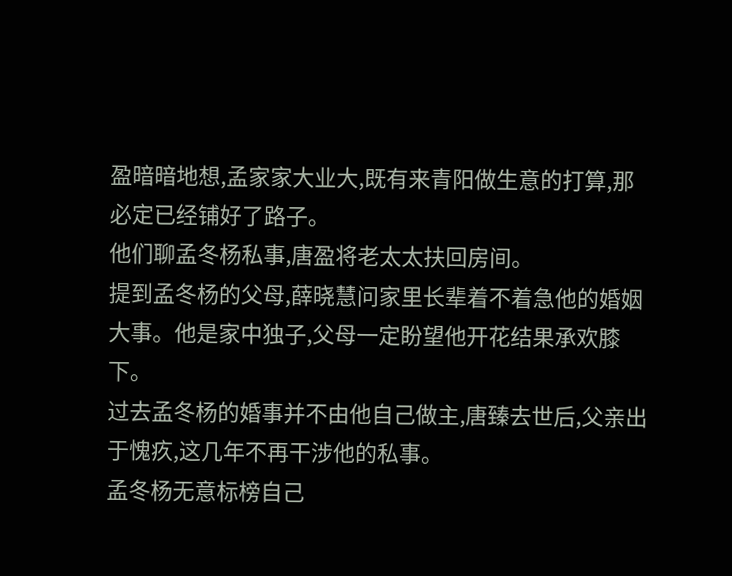盈暗暗地想,孟家家大业大,既有来青阳做生意的打算,那必定已经铺好了路子。
他们聊孟冬杨私事,唐盈将老太太扶回房间。
提到孟冬杨的父母,薛晓慧问家里长辈着不着急他的婚姻大事。他是家中独子,父母一定盼望他开花结果承欢膝下。
过去孟冬杨的婚事并不由他自己做主,唐臻去世后,父亲出于愧疚,这几年不再干涉他的私事。
孟冬杨无意标榜自己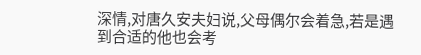深情,对唐久安夫妇说,父母偶尔会着急,若是遇到合适的他也会考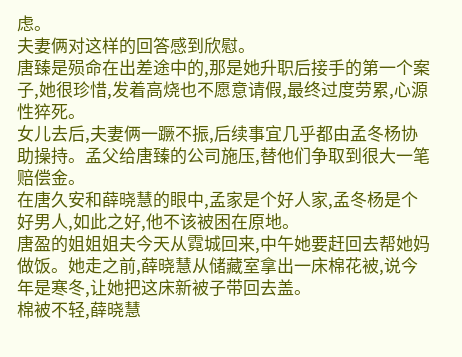虑。
夫妻俩对这样的回答感到欣慰。
唐臻是殒命在出差途中的,那是她升职后接手的第一个案子,她很珍惜,发着高烧也不愿意请假,最终过度劳累,心源性猝死。
女儿去后,夫妻俩一蹶不振,后续事宜几乎都由孟冬杨协助操持。孟父给唐臻的公司施压,替他们争取到很大一笔赔偿金。
在唐久安和薛晓慧的眼中,孟家是个好人家,孟冬杨是个好男人,如此之好,他不该被困在原地。
唐盈的姐姐姐夫今天从霓城回来,中午她要赶回去帮她妈做饭。她走之前,薛晓慧从储藏室拿出一床棉花被,说今年是寒冬,让她把这床新被子带回去盖。
棉被不轻,薛晓慧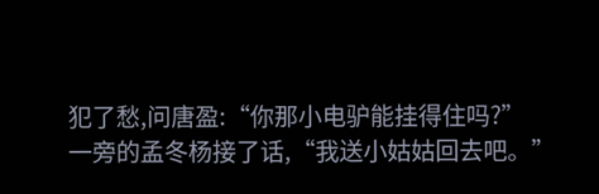犯了愁,问唐盈:“你那小电驴能挂得住吗?”
一旁的孟冬杨接了话,“我送小姑姑回去吧。”